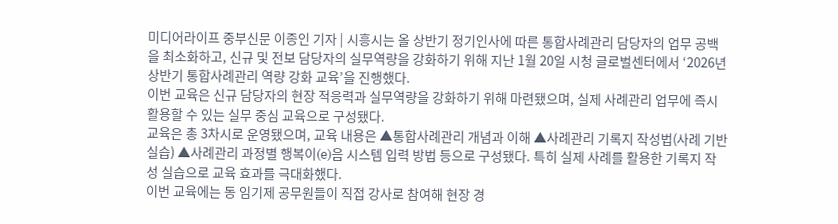미디어라이프 중부신문 이종인 기자 | 시흥시는 올 상반기 정기인사에 따른 통합사례관리 담당자의 업무 공백을 최소화하고, 신규 및 전보 담당자의 실무역량을 강화하기 위해 지난 1월 20일 시청 글로벌센터에서 ‘2026년 상반기 통합사례관리 역량 강화 교육’을 진행했다.
이번 교육은 신규 담당자의 현장 적응력과 실무역량을 강화하기 위해 마련됐으며, 실제 사례관리 업무에 즉시 활용할 수 있는 실무 중심 교육으로 구성됐다.
교육은 총 3차시로 운영됐으며, 교육 내용은 ▲통합사례관리 개념과 이해 ▲사례관리 기록지 작성법(사례 기반 실습) ▲사례관리 과정별 행복이(e)음 시스템 입력 방법 등으로 구성됐다. 특히 실제 사례를 활용한 기록지 작성 실습으로 교육 효과를 극대화했다.
이번 교육에는 동 임기제 공무원들이 직접 강사로 참여해 현장 경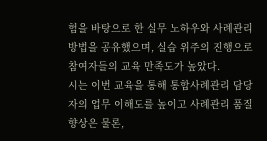험을 바탕으로 한 실무 노하우와 사례관리 방법을 공유했으며, 실습 위주의 진행으로 참여자들의 교육 만족도가 높았다.
시는 이번 교육을 통해 통합사례관리 담당자의 업무 이해도를 높이고 사례관리 품질향상은 물론,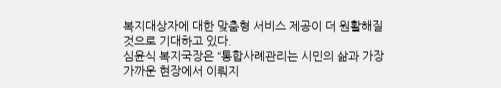복지대상자에 대한 맞춤형 서비스 제공이 더 원활해질 것으로 기대하고 있다.
심윤식 복지국장은 “통합사례관리는 시민의 삶과 가장 가까운 현장에서 이뤄지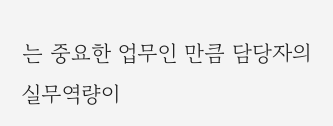는 중요한 업무인 만큼 담당자의 실무역량이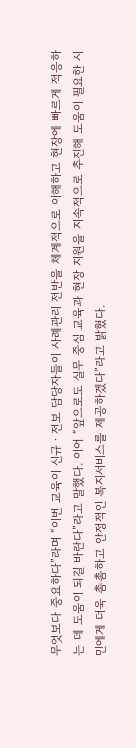무엇보다 중요하다”라며 “이번 교육이 신규ㆍ전보 담당자들이 사례관리 전반을 체계적으로 이해하고 현장에 빠르게 적응하는 데 도움이 되길 바란다”라고 말했다. 이어 “앞으로도 실무 중심 교육과 현장 지원을 지속적으로 추진해 도움이 필요한 시민에게 더욱 촘촘하고 안정적인 복지서비스를 제공하겠다”라고 밝혔다.